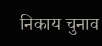निकाय चुनाव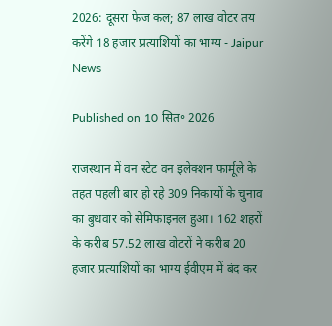2026: दूसरा फेज कल; 87 लाख वोटर तय करेंगे 18 हजार प्रत्याशियों का भाग्य - Jaipur News

Published on 10 सित॰ 2026

राजस्थान में वन स्टेट वन इलेक्शन फार्मूले के तहत पहली बार हो रहे 309 निकायों के चुनाव का बुधवार को सेमिफाइनल हुआ। 162 शहरों के करीब 57.52 लाख वोटरों ने करीब 20 हजार प्रत्याशियों का भाग्य ईवीएम में बंद कर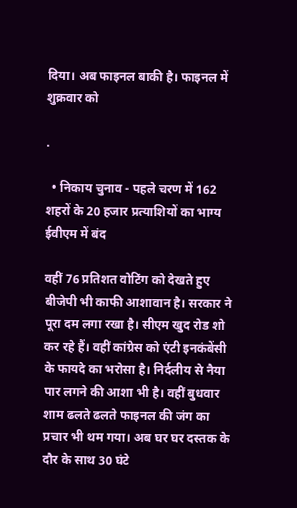दिया। अब फाइनल बाकी है। फाइनल में शुक्रवार को

.

  • निकाय चुनाव - पहले चरण में 162 शहरों के 20 हजार प्रत्याशियों का भाग्य ईवीएम में बंद

वहीं 76 प्रतिशत वोटिंग को देखते हुए बीजेपी भी काफी आशावान है। सरकार ने पूरा दम लगा रखा है। सीएम खुद रोड शो कर रहे हैं। वहीं कांग्रेस को एंटी इनकंबेंसी के फायदे का भरोसा है। निर्दलीय से नैया पार लगने की आशा भी है। वहीं बुधवार शाम ढलते ढलते फाइनल की जंग का प्रचार भी थम गया। अब घर घर दस्तक के दौर के साथ 30 घंटे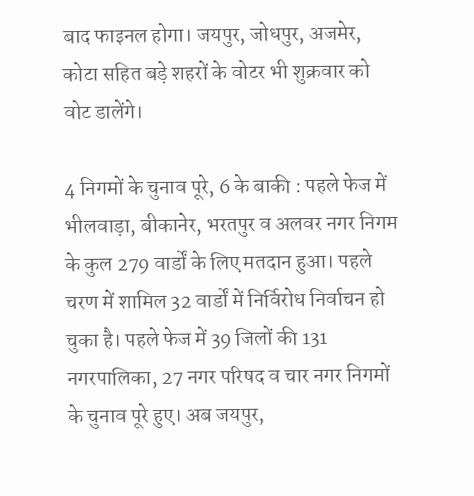बाद फाइनल होगा। जयपुर, जोधपुर, अजमेर, कोटा सहित बड़े शहरों के वोटर भी शुक्रवार को वोट डालेंगे।

4 निगमों के चुनाव पूरे, 6 के बाकी : पहले फेज में भीलवाड़ा, बीकानेर, भरतपुर व अलवर नगर निगम के कुल 279 वार्डों के लिए मतदान हुआ। पहले चरण में शामिल 32 वार्डों में निर्विरोध निर्वाचन हो चुका है। पहले फेज में 39 जिलों की 131 नगरपालिका, 27 नगर परिषद व चार नगर निगमों के चुनाव पूरे हुए। अब जयपुर,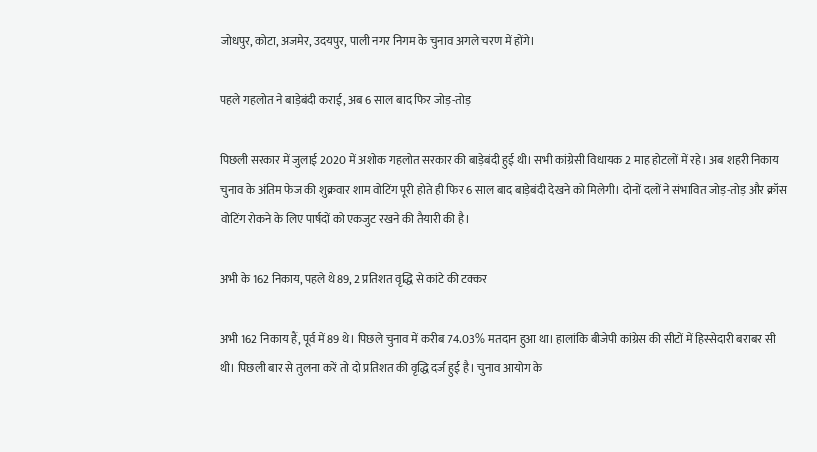जोधपुर, कोटा, अजमेर, उदयपुर, पाली नगर निगम के चुनाव अगले चरण में होंगे।

पहले गहलोत ने बाड़ेबंदी कराई, अब 6 साल बाद फिर जोड़-तोड़

पिछली सरकार में जुलाई 2020 में अशोक गहलोत सरकार की बाड़ेबंदी हुई थी। सभी कांग्रेसी विधायक 2 माह होटलों में रहे। अब शहरी निकाय चुनाव के अंतिम फेज की शुक्रवार शाम वोटिंग पूरी होते ही फिर 6 साल बाद बाड़ेबंदी देखने को मिलेगी। दोनों दलों ने संभावित जोड़-तोड़ और क्रॉस वोटिंग रोकने के लिए पार्षदों को एकजुट रखने की तैयारी की है।

अभी के 162 निकाय, पहले थे 89, 2 प्रतिशत वृद्धि से कांटे की टक्कर

अभी 162 निकाय हैं, पूर्व में 89 थे। पिछले चुनाव में करीब 74.03% मतदान हुआ था। हालांकि बीजेपी कांग्रेस की सीटों में हिस्सेदारी बराबर सी थी। पिछली बार से तुलना करें तो दो प्रतिशत की वृद्धि दर्ज हुई है। चुनाव आयोग के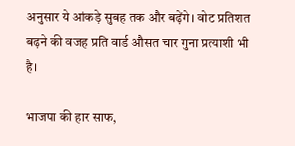अनुसार ये आंकड़े सुबह तक और बढ़ेंगे। वोट प्रतिशत बढ़ने की वजह प्रति वार्ड औसत चार गुना प्रत्याशी भी है।

भाजपा की हार साफ,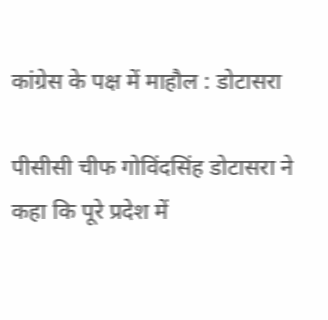कांग्रेस के पक्ष में माहौल : डोटासरा

पीसीसी चीफ गोविंदसिंह डोटासरा ने कहा कि पूरे प्रदेश में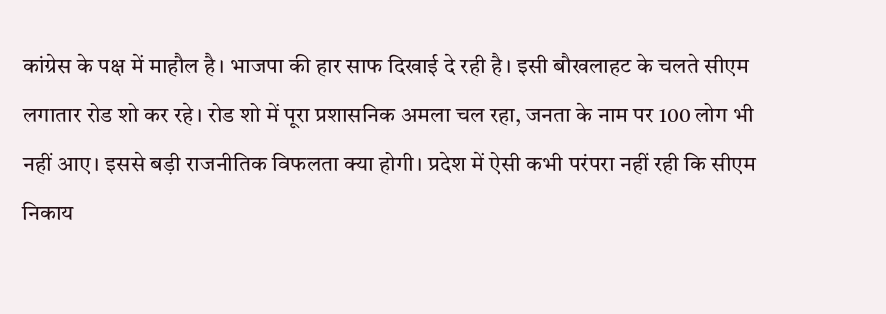कांग्रेस के पक्ष में माहौल है। भाजपा की हार साफ दिखाई दे रही है। इसी बौखलाहट के चलते सीएम लगातार रोड शो कर रहे। रोड शो में पूरा प्रशासनिक अमला चल रहा, जनता के नाम पर 100 लोग भी नहीं आए। इससे बड़ी राजनीतिक विफलता क्या होगी। प्रदेश में ऐसी कभी परंपरा नहीं रही कि सीएम निकाय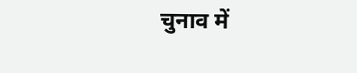चुनाव में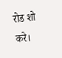रोड शो करे।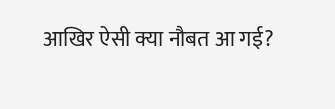आखिर ऐसी क्या नौबत आ गई?